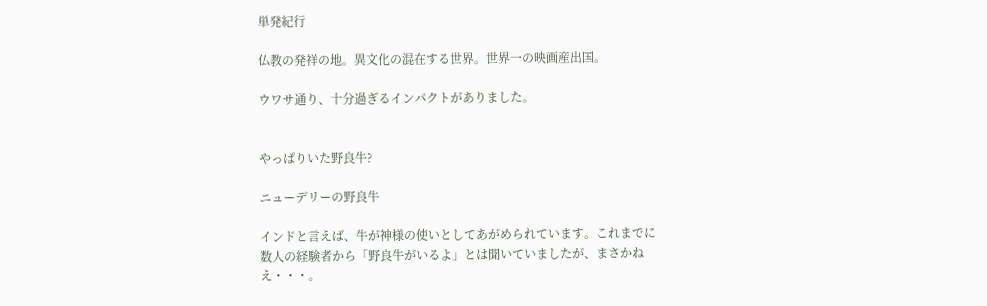単発紀行

仏教の発祥の地。異文化の混在する世界。世界一の映画産出国。

ウワサ通り、十分過ぎるインパクトがありました。


やっぱりいた野良牛?

ニューデリーの野良牛

インドと言えば、牛が神様の使いとしてあがめられています。これまでに数人の経験者から「野良牛がいるよ」とは聞いていましたが、まさかねえ・・・。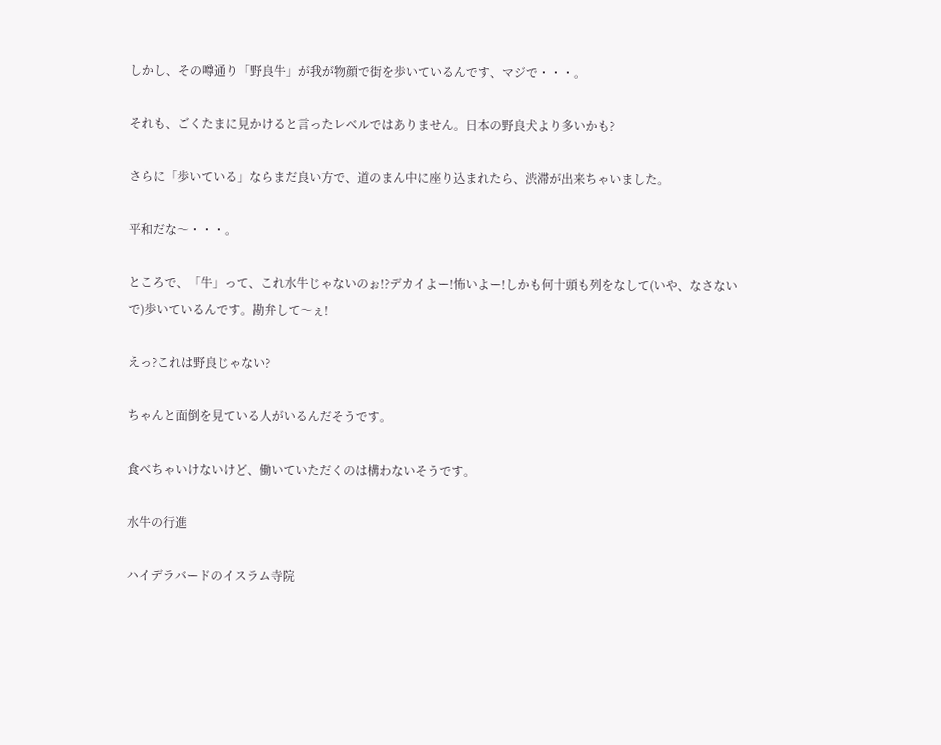しかし、その噂通り「野良牛」が我が物顔で街を歩いているんです、マジで・・・。

それも、ごくたまに見かけると言ったレベルではありません。日本の野良犬より多いかも?

さらに「歩いている」ならまだ良い方で、道のまん中に座り込まれたら、渋滞が出来ちゃいました。

平和だな〜・・・。

ところで、「牛」って、これ水牛じゃないのぉ!?デカイよー!怖いよー!しかも何十頭も列をなして(いや、なさないで)歩いているんです。勘弁して〜ぇ!

えっ?これは野良じゃない?

ちゃんと面倒を見ている人がいるんだそうです。

食べちゃいけないけど、働いていただくのは構わないそうです。

水牛の行進

ハイデラバードのイスラム寺院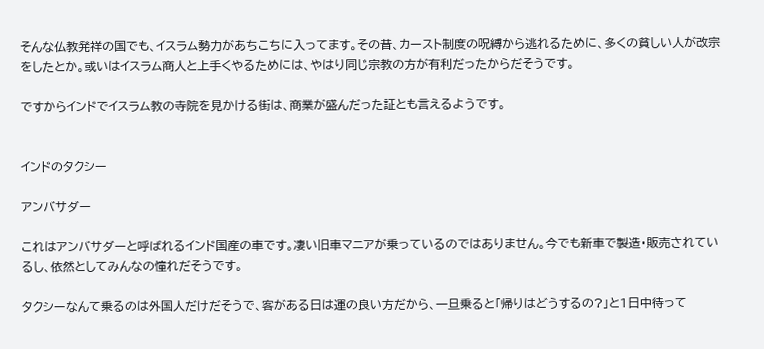そんな仏教発祥の国でも、イスラム勢力があちこちに入ってます。その昔、カースト制度の呪縛から逃れるために、多くの貧しい人が改宗をしたとか。或いはイスラム商人と上手くやるためには、やはり同じ宗教の方が有利だったからだそうです。

ですからインドでイスラム教の寺院を見かける街は、商業が盛んだった証とも言えるようです。


インドのタクシー

アンバサダー

これはアンバサダーと呼ばれるインド国産の車です。凄い旧車マニアが乗っているのではありません。今でも新車で製造・販売されているし、依然としてみんなの憧れだそうです。

タクシーなんて乗るのは外国人だけだそうで、客がある日は運の良い方だから、一旦乗ると「帰りはどうするの?」と1日中待って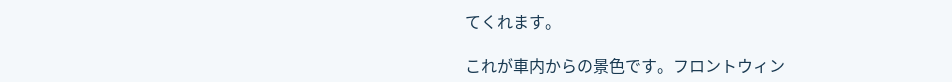てくれます。

これが車内からの景色です。フロントウィン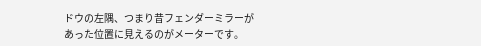ドウの左隅、つまり昔フェンダーミラーがあった位置に見えるのがメーターです。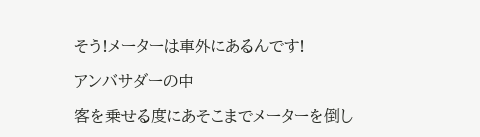そう!メーターは車外にあるんです!

アンバサダーの中

客を乗せる度にあそこまでメーターを倒し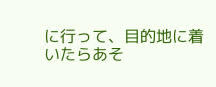に行って、目的地に着いたらあそ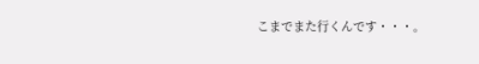こまでまた行くんです・・・。